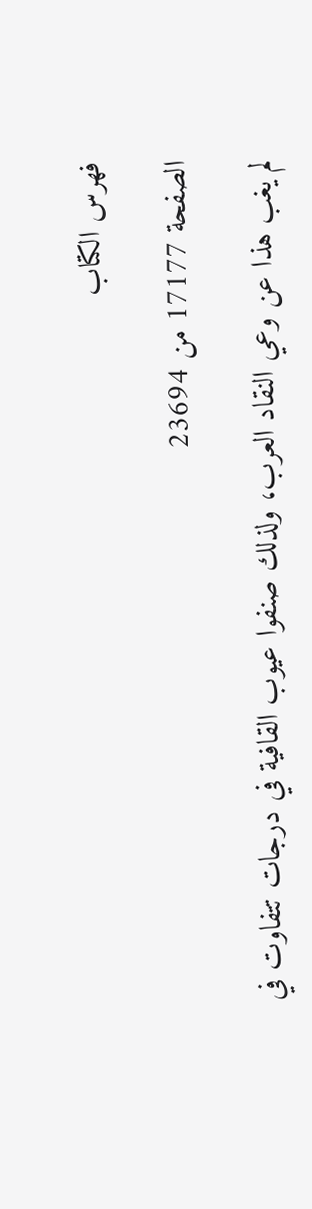فهرس الكتاب

الصفحة 17177 من 23694

لم يغب هذا عن وعي النقاد العرب، ولذلك صنفوا عيوب القافية في درجات تتفاوت في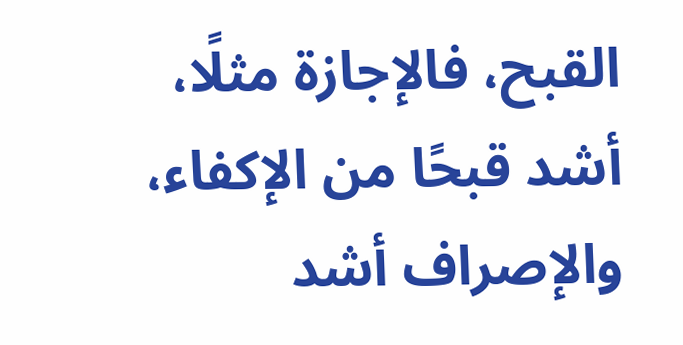القبح، فالإجازة مثلًا، أشد قبحًا من الإكفاء، والإصراف أشد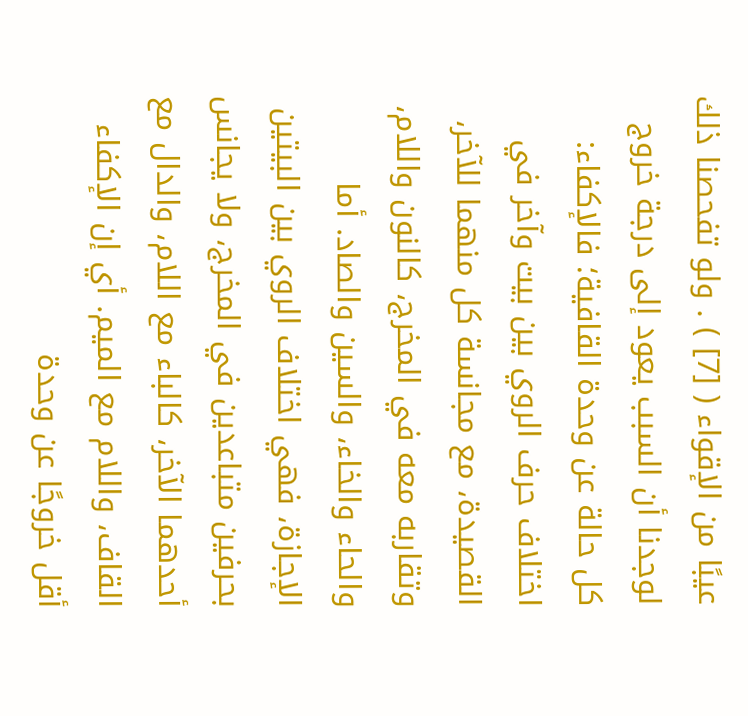عيبًا من الإقواء ( [7] ) . ولو تفحصنا ذلك لوجدنا أن السبب يعود إلى درجة خروج كل حالة عن وحدة القافية؛ فالإكفاء: اختلاف حرف الروي بين بيت وآخر في القصيدة، مع مجانسة كل منهما للآخر، وتقاربه معه في المخرج، كالنون واللام، والحاء والخاء، والسين والصاد. أما الإجازة، فهي اختلاف الروي بين البيتين بحرفين متباعدين في المخرج، ولا يجانس أحدهما الآخر، كالباء مع اللام، والدال مع القاف، واللام مع الميم. أي إن الإكفاء أقل خروجًا عن وحدة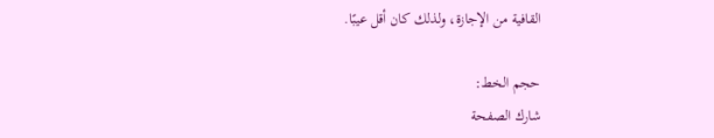القافية من الإجازة، ولذلك كان أقل عيبًا.

حجم الخط:
شارك الصفحة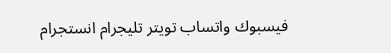فيسبوك واتساب تويتر تليجرام انستجرام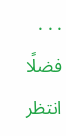. . .
فضلًا انتظر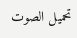تحميل الصوت